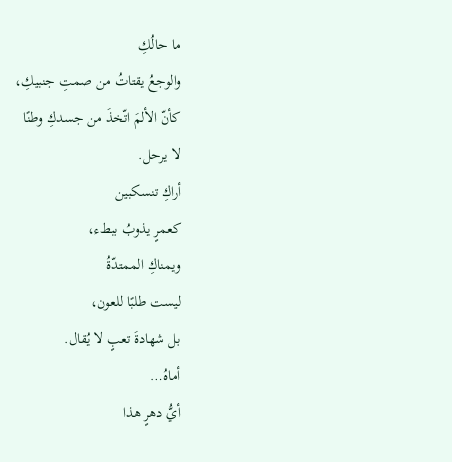ما حالُكِ
والوجعُ يقتاتُ من صمتِ جنبيكِ،
كأنّ الألمَ اتّخذَ من جسدكِ وطنًا
لا يرحل.
أراكِ تنسكبين
كعمرٍ يذوبُ ببطء،
ويمناكِ الممتدّةُ
ليست طلبًا للعون،
بل شهادةَ تعبٍ لا يُقال.
أماهُ…
أيُّ دهرٍ هذا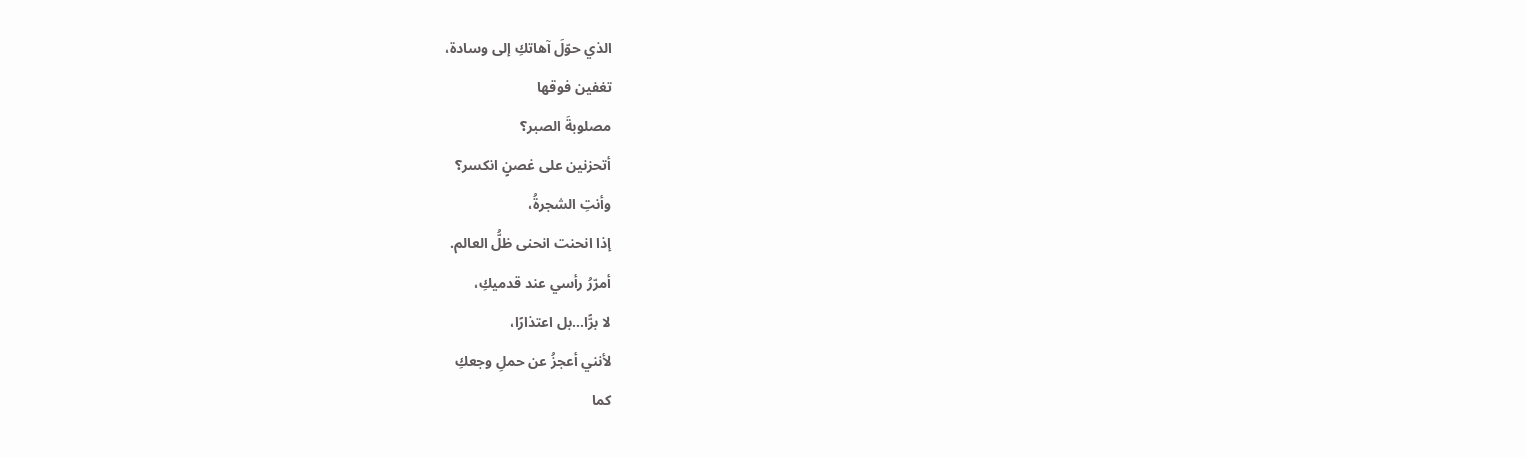الذي حوّلَ آهاتكِ إلى وسادة،
تغفين فوقها
مصلوبةَ الصبر؟
أتحزنين على غصنٍ انكسر؟
وأنتِ الشجرةُ،
إذا انحنت انحنى ظلُّ العالم.
أمرّرُ رأسي عند قدميكِ،
لا برًّا…بل اعتذارًا،
لأنني أعجزُ عن حملِ وجعكِ
كما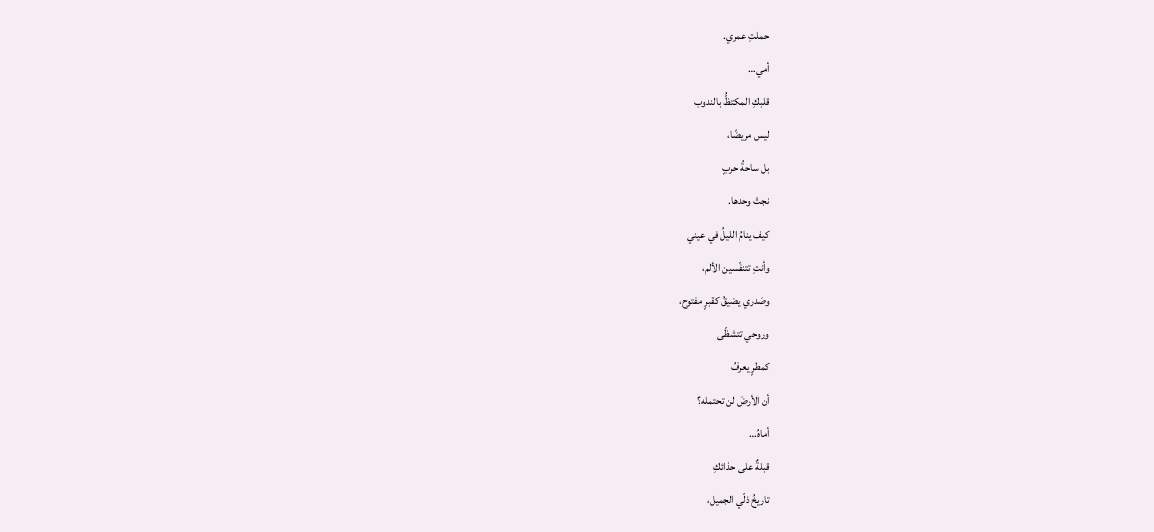حملتِ عمري.
أمي…
قلبكِ المكتظُّ بالندوب
ليس مريضًا،
بل ساحةُ حربٍ
نجتْ وحدها.
كيف ينامُ الليلُ في عيني
وأنتِ تتنفّسين الألم،
وصَدري يضيقُ كقبرٍ مفتوح،
وروحي تتشظّى
كمطرٍ يعرفُ
أن الأرضَ لن تحتمله؟
أماهُ…
قبلةٌ على حذائكِ
تاريخُ ذلّي الجميل،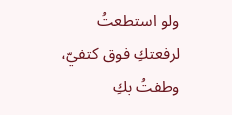ولو استطعتُ
لرفعتكِ فوق كتفيّ،
وطفتُ بكِ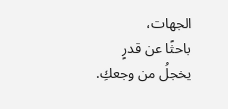الجهات،
باحثًا عن قدرٍ
يخجلُ من وجعكِ.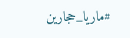#ماريا_حجارين